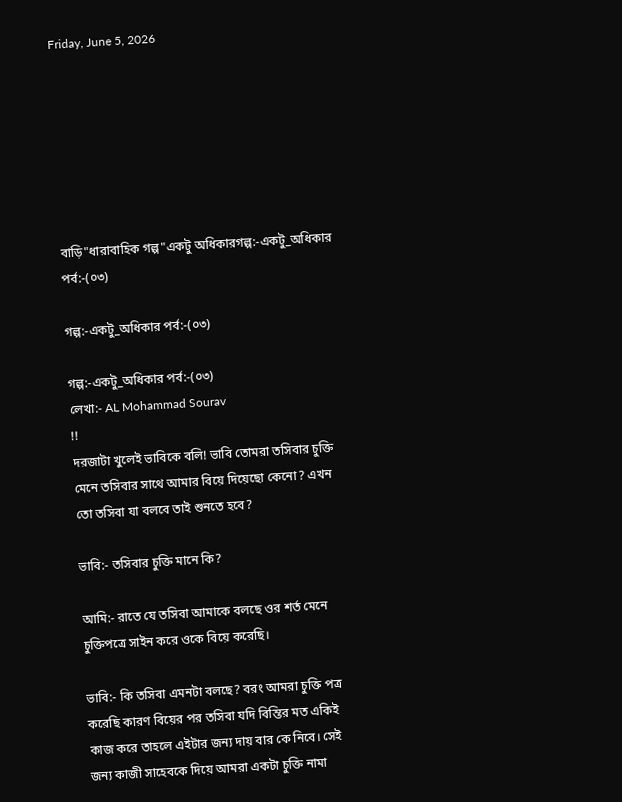Friday, June 5, 2026







বাড়ি"ধারাবাহিক গল্প"একটু অধিকারগল্প:-একটু_অধিকার পর্ব:-(০৩)

গল্প:-একটু_অধিকার পর্ব:-(০৩)

গল্প:-একটু_অধিকার পর্ব:-(০৩)
লেখা:- AL Mohammad Sourav
!!
দরজাটা খুলেই ভাবিকে বলি! ভাবি তোমরা তসিবার চুক্তি মেনে তসিবার সাথে আমার বিয়ে দিয়েছো কেনো? এখন তো তসিবা যা বলবে তাই শুনতে হবে?

ভাবি:- তসিবার চুক্তি মানে কি?

আমি:- রাতে যে তসিবা আমাকে বলছে ওর শর্ত মেনে চুক্তিপত্রে সাইন করে ওকে বিয়ে করেছি।

ভাবি:- কি তসিবা এমনটা বলছে? বরং আমরা চুক্তি পত্র করেছি কারণ বিয়ের পর তসিবা যদি বিন্তির মত একিই কাজ করে তাহলে এইটার জন্য দায় বার কে নিবে। সেই জন্য কাজী সাহেবকে দিয়ে আমরা একটা চুক্তি নামা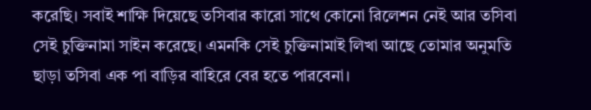করেছি। সবাই শাক্ষি দিয়েছে তসিবার কারো সাথে কোনো রিলেশন নেই আর তসিবা সেই চুক্তিনামা সাইন করেছে। এমনকি সেই চুক্তিনামাই লিখা আছে তোমার অনুমতি ছাড়া তসিবা এক পা বাড়ির বাহিরে বের হতে পারবেনা।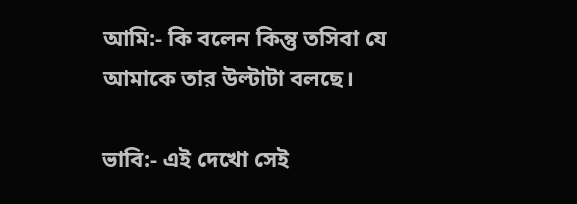আমি:- কি বলেন কিন্তু তসিবা যে আমাকে তার উল্টাটা বলছে।

ভাবি:- এই দেখো সেই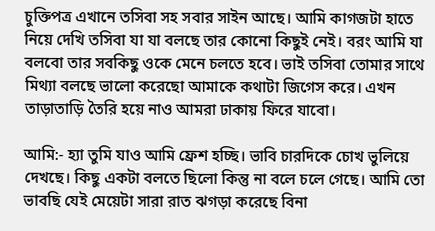চুক্তিপত্র এখানে তসিবা সহ সবার সাইন আছে। আমি কাগজটা হাতে নিয়ে দেখি তসিবা যা যা বলছে তার কোনো কিছুই নেই। বরং আমি যা বলবো তার সবকিছু ওকে মেনে চলতে হবে। ভাই তসিবা তোমার সাথে মিথ্যা বলছে ভালো করেছো আমাকে কথাটা জিগেস করে। এখন তাড়াতাড়ি তৈরি হয়ে নাও আমরা ঢাকায় ফিরে যাবো।

আমি:- হ্যা তুমি যাও আমি ফ্রেশ হচ্ছি। ভাবি চারদিকে চোখ ভুলিয়ে দেখছে। কিছু একটা বলতে ছিলো কিন্তু না বলে চলে গেছে। আমি তো ভাবছি যেই মেয়েটা সারা রাত ঝগড়া করেছে বিনা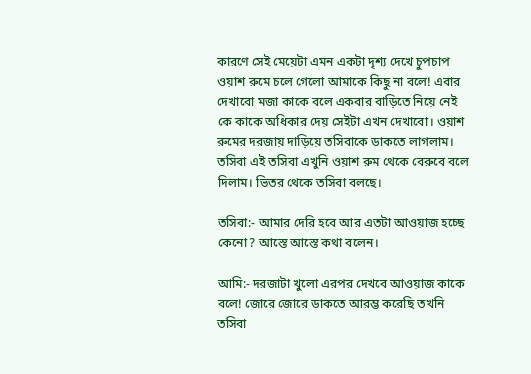কারণে সেই মেয়েটা এমন একটা দৃশ্য দেখে চুপচাপ ওয়াশ রুমে চলে গেলো আমাকে কিছু না বলে! এবার দেখাবো মজা কাকে বলে একবার বাড়িতে নিয়ে নেই কে কাকে অধিকার দেয় সেইটা এখন দেখাবো। ওয়াশ রুমের দরজায় দাড়িয়ে তসিবাকে ডাকতে লাগলাম। তসিবা এই তসিবা এখুনি ওয়াশ রুম থেকে বেরুবে বলে দিলাম। ভিতর থেকে তসিবা বলছে।

তসিবা:- আমার দেরি হবে আর এতটা আওয়াজ হচ্ছে কেনো? আস্তে আস্তে কথা বলেন।

আমি:- দরজাটা খুলো এরপর দেখবে আওয়াজ কাকে বলে! জোরে জোরে ডাকতে আরম্ভ করেছি তখনি তসিবা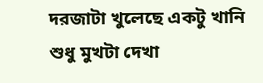দরজাটা খুলেছে একটু খানি শুধু মুখটা দেখা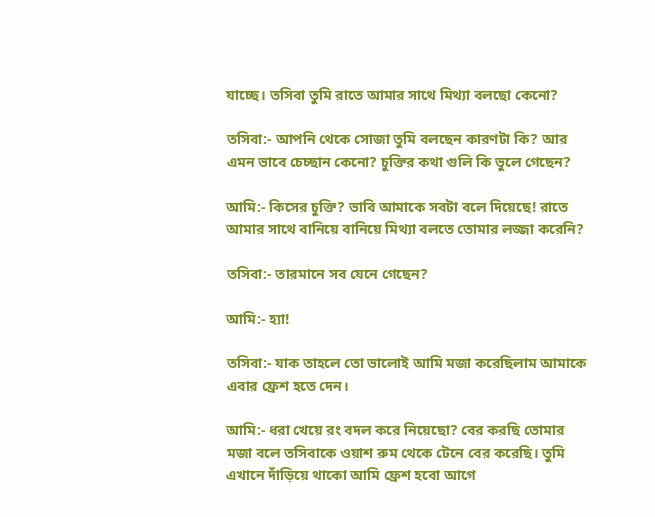যাচ্ছে। তসিবা তুমি রাতে আমার সাথে মিথ্যা বলছো কেনো?

তসিবা:- আপনি থেকে সোজা তুমি বলছেন কারণটা কি? আর এমন ভাবে চেচ্ছান কেনো? চুক্তির কথা গুলি কি ভুলে গেছেন?

আমি:- কিসের চুক্তি? ভাবি আমাকে সবটা বলে দিয়েছে! রাতে আমার সাথে বানিয়ে বানিয়ে মিথ্যা বলতে তোমার লজ্জা করেনি?

তসিবা:- তারমানে সব যেনে গেছেন?

আমি:- হ্যা!

তসিবা:- যাক তাহলে তো ভালোই আমি মজা করেছিলাম আমাকে এবার ফ্রেশ হতে দেন।

আমি:- ধরা খেয়ে রং বদল করে নিয়েছো? বের করছি তোমার মজা বলে তসিবাকে ওয়াশ রুম থেকে টেনে বের করেছি। তুমি এখানে দাঁড়িয়ে থাকো আমি ফ্রেশ হবো আগে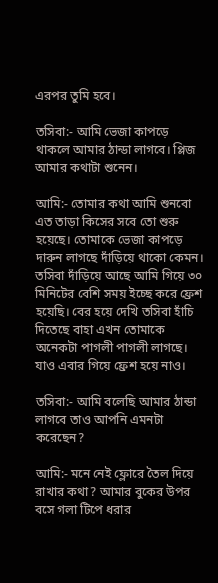এরপর তুমি হবে।

তসিবা:- আমি ভেজা কাপড়ে থাকলে আমার ঠান্ডা লাগবে। প্লিজ আমার কথাটা শুনেন।

আমি:- তোমার কথা আমি শুনবো এত তাড়া কিসের সবে তো শুরু হয়েছে। তোমাকে ভেজা কাপড়ে দারুন লাগছে দাঁড়িয়ে থাকো কেমন। তসিবা দাঁড়িয়ে আছে আমি গিয়ে ৩০ মিনিটের বেশি সময় ইচ্ছে করে ফ্রেশ হয়েছি। বের হয়ে দেখি তসিবা হাঁচি দিতেছে বাহা এখন তোমাকে অনেকটা পাগলী পাগলী লাগছে। যাও এবার গিয়ে ফ্রেশ হয়ে নাও।

তসিবা:- আমি বলেছি আমার ঠান্ডা লাগবে তাও আপনি এমনটা করেছেন?

আমি:- মনে নেই ফ্লোরে তৈল দিয়ে রাখার কথা? আমার বুকের উপর বসে গলা টিপে ধরার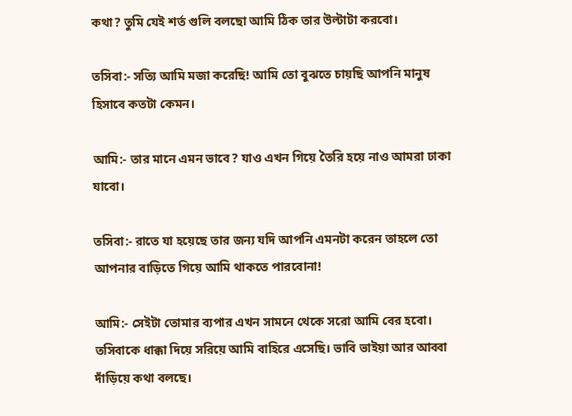কথা? তুমি যেই শর্ত গুলি বলছো আমি ঠিক তার উল্টাটা করবো।

তসিবা:- সত্যি আমি মজা করেছি! আমি তো বুঝতে চায়ছি আপনি মানুষ হিসাবে কতটা কেমন।

আমি:- তার মানে এমন ভাবে? যাও এখন গিয়ে তৈরি হয়ে নাও আমরা ঢাকা যাবো।

তসিবা:- রাতে যা হয়েছে তার জন্য যদি আপনি এমনটা করেন তাহলে তো আপনার বাড়িতে গিয়ে আমি থাকতে পারবোনা!

আমি:- সেইটা তোমার ব্যপার এখন সামনে থেকে সরো আমি বের হবো। তসিবাকে ধাক্কা দিয়ে সরিয়ে আমি বাহিরে এসেছি। ভাবি ভাইয়া আর আব্বা দাঁড়িয়ে কথা বলছে।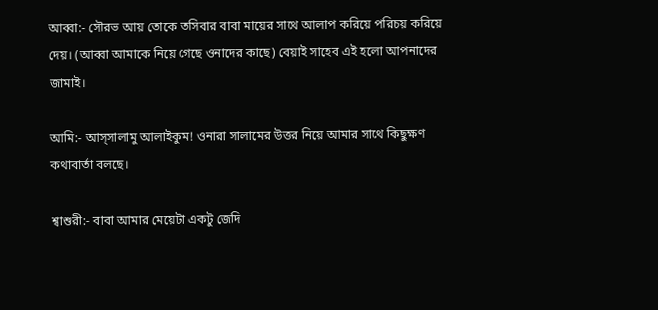আব্বা:- সৌরভ আয় তোকে তসিবার বাবা মায়ের সাথে আলাপ করিয়ে পরিচয় করিয়ে দেয়। (আব্বা আমাকে নিয়ে গেছে ওনাদের কাছে) বেয়াই সাহেব এই হলো আপনাদের জামাই।

আমি:- আস্সালামু আলাইকুম! ওনারা সালামের উত্তর নিয়ে আমার সাথে কিছুক্ষণ কথাবার্তা বলছে।

শ্বাশুরী:- বাবা আমার মেয়েটা একটু জেদি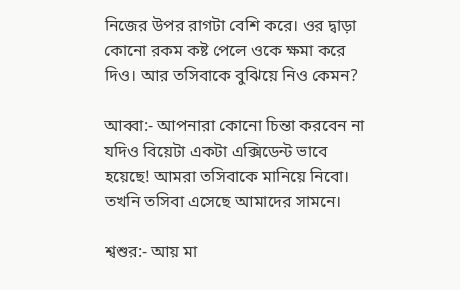নিজের উপর রাগটা বেশি করে। ওর দ্বাড়া কোনো রকম কষ্ট পেলে ওকে ক্ষমা করে দিও। আর তসিবাকে বুঝিয়ে নিও কেমন?

আব্বা:- আপনারা কোনো চিন্তা করবেন না যদিও বিয়েটা একটা এক্সিডেন্ট ভাবে হয়েছে! আমরা তসিবাকে মানিয়ে নিবো। তখনি তসিবা এসেছে আমাদের সামনে।

শ্বশুর:- আয় মা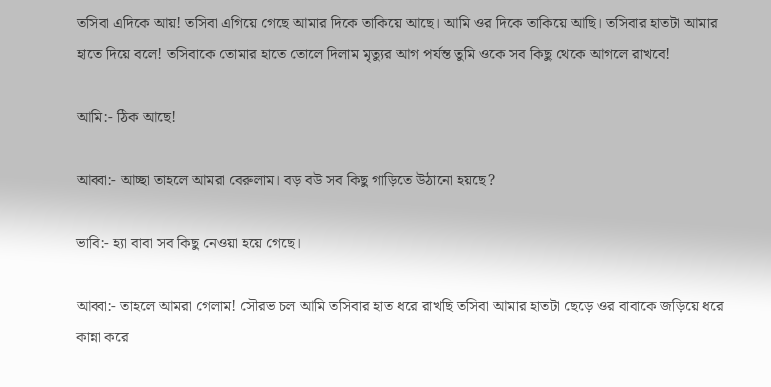তসিবা এদিকে আয়! তসিবা এগিয়ে গেছে আমার দিকে তাকিয়ে আছে। আমি ওর দিকে তাকিয়ে আছি। তসিবার হাতটা আমার হাতে দিয়ে বলে! তসিবাকে তোমার হাতে তোলে দিলাম মৃত্যুর আগ পর্যন্ত তুমি ওকে সব কিছু থেকে আগলে রাখবে!

আমি:- ঠিক আছে!

আব্বা:- আচ্ছা তাহলে আমরা বেরুলাম। বড় বউ সব কিছু গাড়িতে উঠানো হয়ছে?

ভাবি:- হ্যা বাবা সব কিছু নেওয়া হয়ে গেছে।

আব্বা:- তাহলে আমরা গেলাম! সৌরভ চল আমি তসিবার হাত ধরে রাখছি তসিবা আমার হাতটা ছেড়ে ওর বাবাকে জড়িয়ে ধরে কান্না করে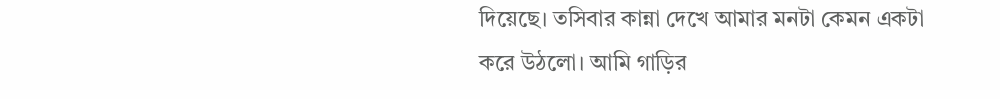দিয়েছে। তসিবার কান্না দেখে আমার মনটা কেমন একটা করে উঠলো। আমি গাড়ির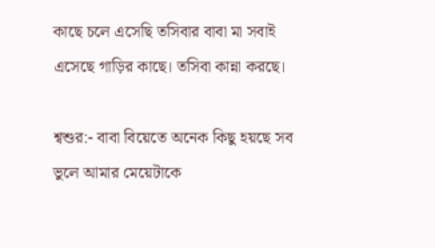কাছে চলে এসেছি তসিবার বাবা মা সবাই এসেছে গাড়ির কাছে। তসিবা কান্না করছে।

শ্বশুর:- বাবা বিয়েতে অনেক কিছু হয়ছে সব ভুলে আমার মেয়েটাকে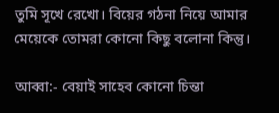তুমি সূখে রেখো। বিয়ের গঠনা নিয়ে আমার মেয়েকে তোমরা কোনো কিছু বলোনা কিন্তু।

আব্বা:- বেয়াই সাহেব কোনো চিন্তা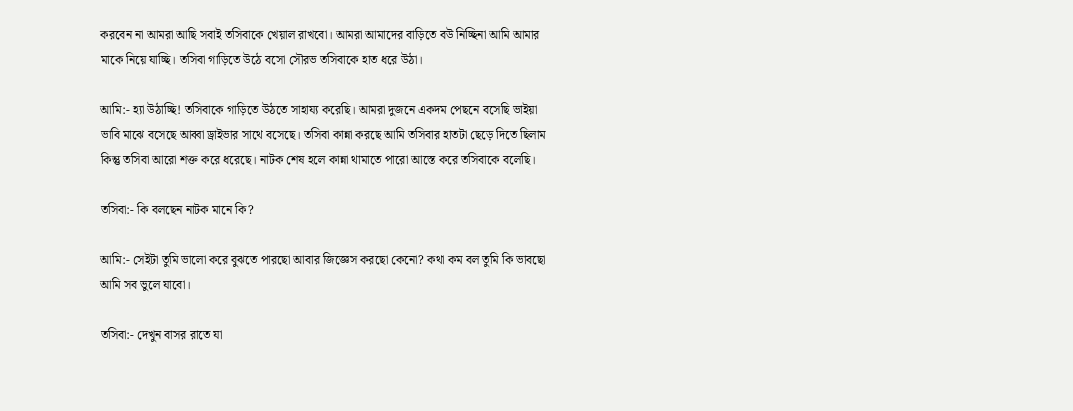করবেন না আমরা আছি সবাই তসিবাকে খেয়াল রাখবো। আমরা আমাদের বাড়িতে বউ নিচ্ছিনা আমি আমার মাকে নিয়ে যাচ্ছি। তসিবা গাড়িতে উঠে বসো সৌরভ তসিবাকে হাত ধরে উঠা।

আমি:- হ্যা উঠাচ্ছি! তসিবাকে গাড়িতে উঠতে সাহায্য করেছি। আমরা দুজনে একদম পেছনে বসেছি ভাইয়া ভাবি মাঝে বসেছে আব্বা ড্রাইভার সাথে বসেছে। তসিবা কান্না করছে আমি তসিবার হাতটা ছেড়ে দিতে ছিলাম কিন্তু তসিবা আরো শক্ত করে ধরেছে। নাটক শেষ হলে কান্না থামাতে পারো আস্তে করে তসিবাকে বলেছি।

তসিবা:- কি বলছেন নাটক মানে কি?

আমি:- সেইটা তুমি ভালো করে বুঝতে পারছো আবার জিজ্ঞেস করছো কেনো? কথা কম বল তুমি কি ভাবছো আমি সব ভুলে যাবো।

তসিবা:- দেখুন বাসর রাতে যা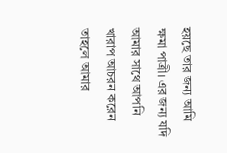হয়ছে তার জন্য আমি ক্ষমা পাত্রী। এর জন্য যদি আমার সাথে আপনি খারাপ আচরন করেন তাহলে আমার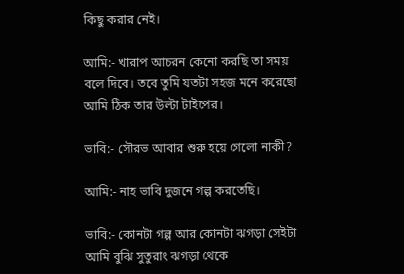কিছু করার নেই।

আমি:- খারাপ আচরন কেনো করছি তা সময় বলে দিবে। তবে তুমি যতটা সহজ মনে করেছো আমি ঠিক তার উল্টা টাইপের।

ভাবি:- সৌরভ আবার শুরু হয়ে গেলো নাকী?

আমি:- নাহ ভাবি দুজনে গল্প করতেছি।

ভাবি:- কোনটা গল্প আর কোনটা ঝগড়া সেইটা আমি বুঝি সুতুরাং ঝগড়া থেকে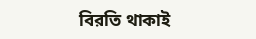বিরতি থাকাই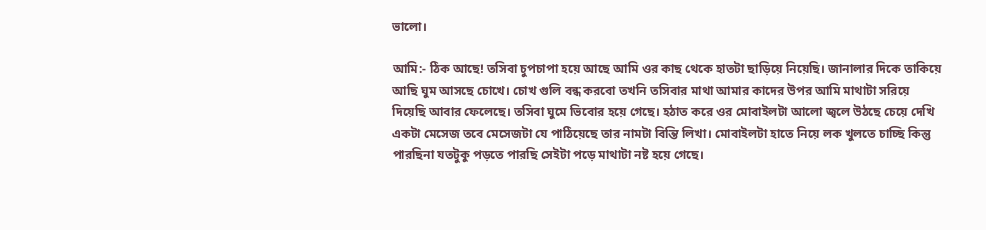ভালো।

আমি:- ঠিক আছে! তসিবা চুপচাপা হয়ে আছে আমি ওর কাছ থেকে হাতটা ছাড়িয়ে নিয়েছি। জানালার দিকে তাকিয়ে আছি ঘুম আসছে চোখে। চোখ গুলি বন্ধ করবো তখনি তসিবার মাথা আমার কাদের উপর আমি মাথাটা সরিয়ে দিয়েছি আবার ফেলেছে। তসিবা ঘুমে ভিবোর হয়ে গেছে। হঠাত করে ওর মোবাইলটা আলো জ্বলে উঠছে চেয়ে দেখি একটা মেসেজ তবে মেসেজটা যে পাঠিয়েছে তার নামটা বিন্তি লিখা। মোবাইলটা হাতে নিয়ে লক খুলতে চাচ্ছি কিন্তু পারছিনা যতটুকু পড়তে পারছি সেইটা পড়ে মাথাটা নষ্ট হয়ে গেছে।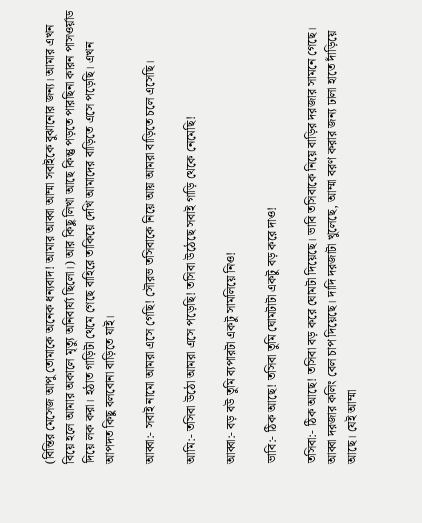(বিন্তির মেসেজ আপু তোমাকে অনেক ধন্যবাদ! আমার আব্বা আম্মা সবাইকে বুঝানোর জন্য। আমার এখন বিয়ে হলে আমার অকালে মৃত্যু অনিবার্য্য ছিলো।) আর কিছু লিখা আছে কিন্তু পড়তে পারছিনা কারন পাসওর্য়াড দিয়ে লক করা। হঠাত গাড়িটা থেমে গেছে বাহিরে তাকিয়ে দেখি আমাদের বাড়িতে এসে পড়েছি। এখন আপদত কিছু বলবোনা বাড়িতে যাই।

আব্বা:- সবাই নামো আমরা এসে গেছি! সৌরভ তসিবাকে নিয়ে আয় আমরা বাড়িতে চলে এসেছি।

আমি:- তসিবা উঠো আমরা এসে পড়েছি! তসিবা উঠেছে সবাই গাড়ি থেকে নেমেছি!

আব্বা:- বড় বউ তুমি ব্যপারটা একটু সামলিয়ে নিও!

ভাবি:- ঠিক আছে! তসিবা তুমি ঘোমটাটা একটু বড় করে দাও!

তসিবা:- ঠিক আছে! তসিবা বড় করে ঘোমটা দিয়েছে। ভাবি তসিবাকে নিয়ে বাড়ির দরজার সামনে গেছে। আব্বা দরজার কলিং বেল চাপ দিয়েছে। দাদি দরজাটা খুলেছে, আম্মা বরণ করার জন্য ঢালা হাতে দাঁড়িয়ে আছে। যেই আম্মা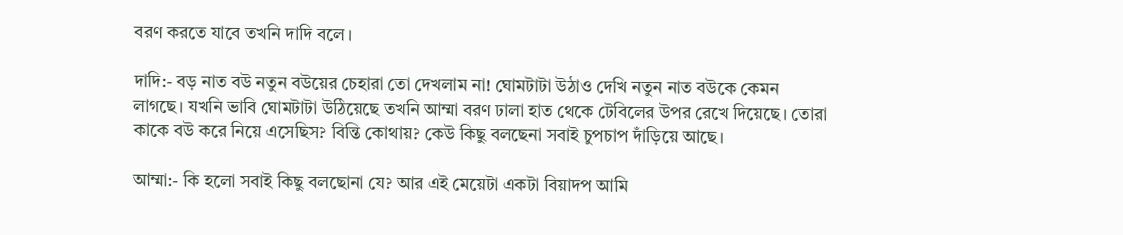বরণ করতে যাবে তখনি দাদি বলে।

দাদি:- বড় নাত বউ নতুন বউয়ের চেহারা তো দেখলাম না! ঘোমটাটা উঠাও দেখি নতুন নাত বউকে কেমন লাগছে। যখনি ভাবি ঘোমটাটা উঠিয়েছে তখনি আম্মা বরণ ঢালা হাত থেকে টেবিলের উপর রেখে দিয়েছে। তোরা কাকে বউ করে নিয়ে এসেছিস? বিন্তি কোথায়? কেউ কিছু বলছেনা সবাই চুপচাপ দাঁড়িয়ে আছে।

আম্মা:- কি হলো সবাই কিছু বলছোনা যে? আর এই মেয়েটা একটা বিয়াদপ আমি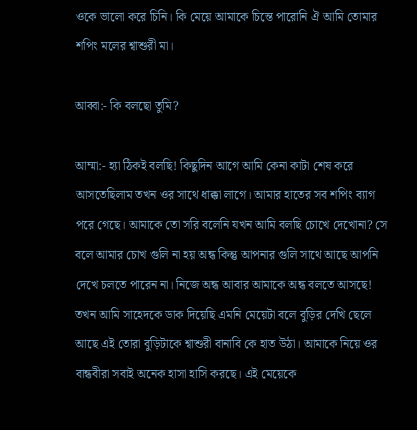ওকে ভালো করে চিনি। কি মেয়ে আমাকে চিন্তে পারোনি ঐ আমি তোমার শপিং মলের শ্বাশুরী মা।

আব্বা:- কি বলছো তুমি?

আম্মা:- হ্যা ঠিকই বলছি! কিছুদিন আগে আমি কেনা কাটা শেষ করে আসতেছিলাম তখন ওর সাথে ধাক্কা লাগে। আমার হাতের সব শপিং ব্যাগ পরে গেছে। আমাকে তো সরি বলেনি যখন আমি বলছি চোখে দেখোনা? সে বলে আমার চোখ গুলি না হয় অন্ধ কিন্তু আপনার গুলি সাথে আছে আপনি দেখে চলতে পারেন না। নিজে অন্ধ আবার আমাকে অন্ধ বলতে আসছে! তখন আমি সাহেদকে ডাক দিয়েছি এমনি মেয়েটা বলে বুড়ির দেখি ছেলে আছে এই তোরা বুড়িটাকে শ্বাশুরী বানাবি কে হাত উঠা। আমাকে নিয়ে ওর বান্ধবীরা সবাই অনেক হাসা হাসি করছে। এই মেয়েকে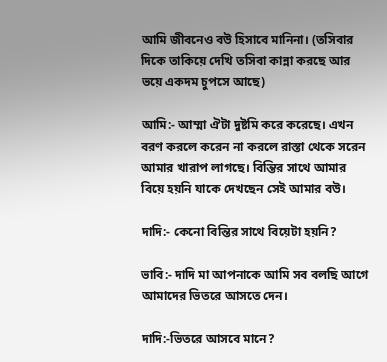আমি জীবনেও বউ হিসাবে মানিনা। (তসিবার দিকে তাকিয়ে দেখি তসিবা কান্না করছে আর ভয়ে একদম চুপসে আছে)

আমি:- আম্মা ঐটা দুষ্টমি করে করেছে। এখন বরণ করলে করেন না করলে রাস্তা থেকে সরেন আমার খারাপ লাগছে। বিন্তির সাথে আমার বিয়ে হয়নি যাকে দেখছেন সেই আমার বউ।

দাদি:- কেনো বিন্তির সাথে বিয়েটা হয়নি?

ভাবি:- দাদি মা আপনাকে আমি সব বলছি আগে আমাদের ভিতরে আসতে দেন।

দাদি:-ভিতরে আসবে মানে?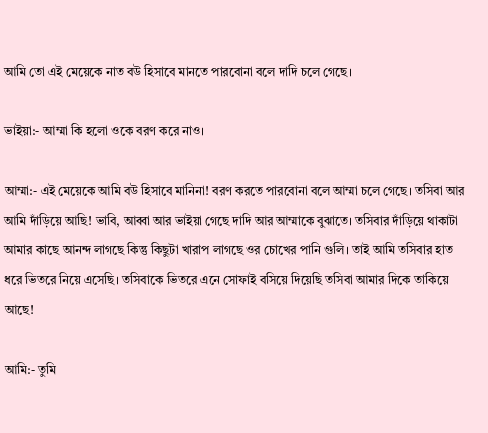আমি তো এই মেয়েকে নাত বউ হিসাবে মানতে পারবোনা বলে দাদি চলে গেছে।

ভাইয়া:- আম্মা কি হলো ওকে বরণ করে নাও।

আম্মা:- এই মেয়েকে আমি বউ হিসাবে মানিনা! বরণ করতে পারবোনা বলে আম্মা চলে গেছে। তসিবা আর আমি দাঁড়িয়ে আছি! ভাবি, আব্বা আর ভাইয়া গেছে দাদি আর আম্মাকে বুঝাতে। তসিবার দাঁড়িয়ে থাকাটা আমার কাছে আনন্দ লাগছে কিন্তু কিছুটা খারাপ লাগছে ওর চোখের পানি গুলি। তাই আমি তসিবার হাত ধরে ভিতরে নিয়ে এসেছি। তসিবাকে ভিতরে এনে সোফাই বসিয়ে দিয়েছি তসিবা আমার দিকে তাকিয়ে আছে!

আমি:- তুমি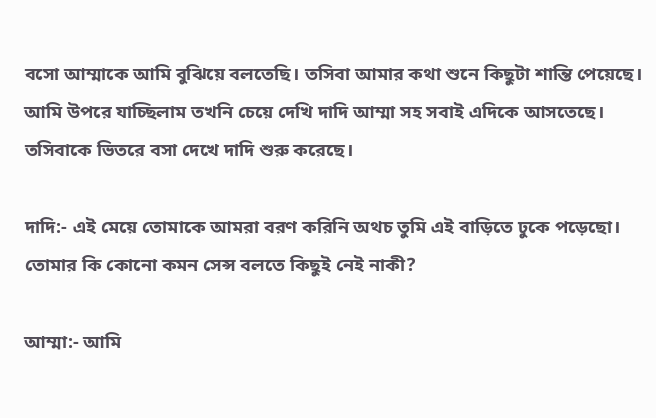বসো আম্মাকে আমি বুঝিয়ে বলতেছি। তসিবা আমার কথা শুনে কিছুটা শান্তি পেয়েছে। আমি উপরে যাচ্ছিলাম তখনি চেয়ে দেখি দাদি আম্মা সহ সবাই এদিকে আসতেছে। তসিবাকে ভিতরে বসা দেখে দাদি শুরু করেছে।

দাদি:- এই মেয়ে তোমাকে আমরা বরণ করিনি অথচ তুমি এই বাড়িতে ঢুকে পড়েছো। তোমার কি কোনো কমন সেন্স বলতে কিছুই নেই নাকী?

আম্মা:- আমি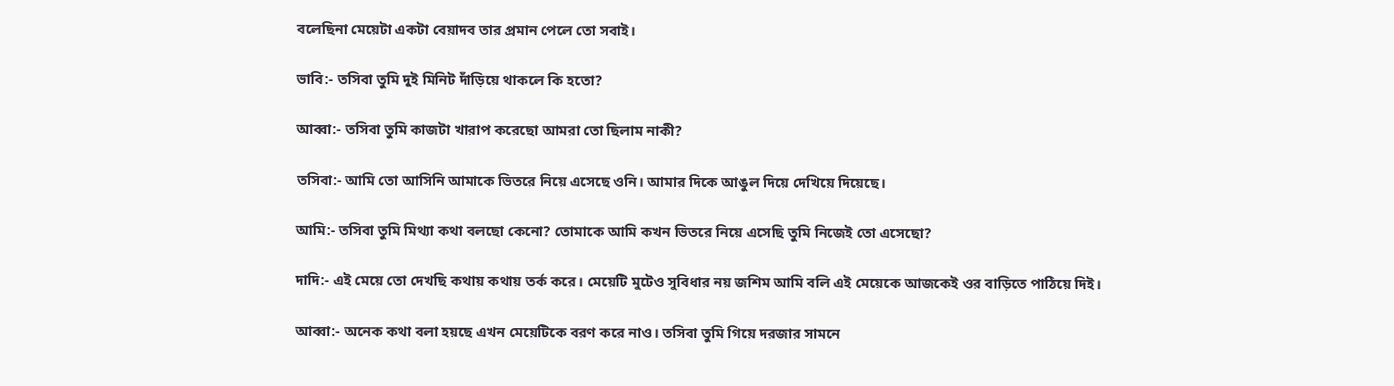বলেছিনা মেয়েটা একটা বেয়াদব তার প্রমান পেলে তো সবাই।

ভাবি:- তসিবা তুমি দুই মিনিট দাঁড়িয়ে থাকলে কি হতো?

আব্বা:- তসিবা তুমি কাজটা খারাপ করেছো আমরা তো ছিলাম নাকী?

তসিবা:- আমি তো আসিনি আমাকে ভিতরে নিয়ে এসেছে ওনি। আমার দিকে আঙুল দিয়ে দেখিয়ে দিয়েছে।

আমি:- তসিবা তুমি মিথ্যা কথা বলছো কেনো? তোমাকে আমি কখন ভিতরে নিয়ে এসেছি তুমি নিজেই তো এসেছো?

দাদি:- এই মেয়ে তো দেখছি কথায় কথায় তর্ক করে। মেয়েটি মুটেও সুবিধার নয় জশিম আমি বলি এই মেয়েকে আজকেই ওর বাড়িতে পাঠিয়ে দিই।

আব্বা:- অনেক কথা বলা হয়ছে এখন মেয়েটিকে বরণ করে নাও। তসিবা তুমি গিয়ে দরজার সামনে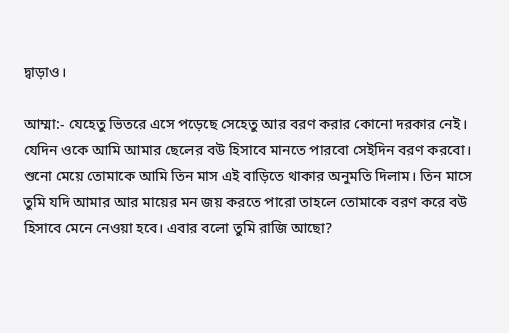দ্বাড়াও।

আম্মা:- যেহেতু ভিতরে এসে পড়েছে সেহেতু আর বরণ করার কোনো দরকার নেই। যেদিন ওকে আমি আমার ছেলের বউ হিসাবে মানতে পারবো সেইদিন বরণ করবো। শুনো মেয়ে তোমাকে আমি তিন মাস এই বাড়িতে থাকার অনুমতি দিলাম। তিন মাসে তুমি যদি আমার আর মায়ের মন জয় করতে পারো তাহলে তোমাকে বরণ করে বউ হিসাবে মেনে নেওয়া হবে। এবার বলো তুমি রাজি আছো?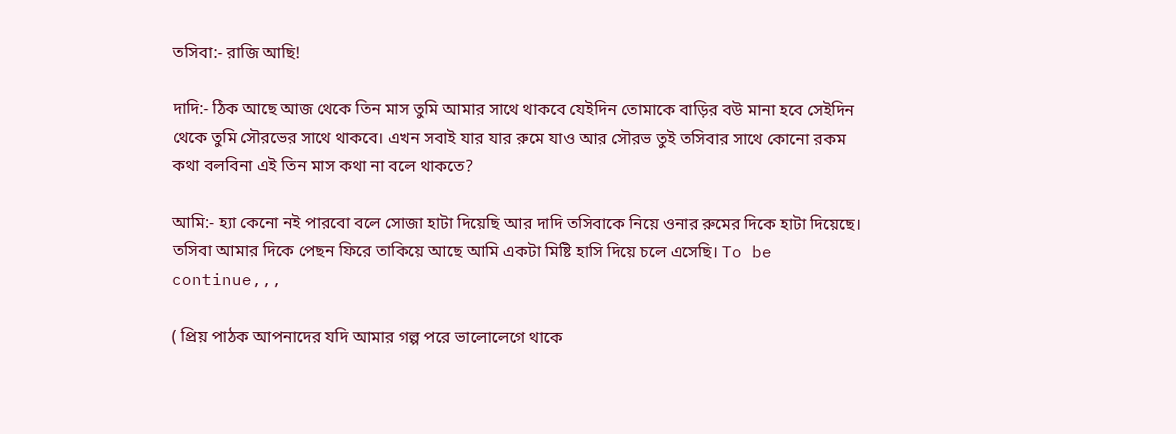তসিবা:- রাজি আছি!

দাদি:- ঠিক আছে আজ থেকে তিন মাস তুমি আমার সাথে থাকবে যেইদিন তোমাকে বাড়ির বউ মানা হবে সেইদিন থেকে তুমি সৌরভের সাথে থাকবে। এখন সবাই যার যার রুমে যাও আর সৌরভ তুই তসিবার সাথে কোনো রকম কথা বলবিনা এই তিন মাস কথা না বলে থাকতে?

আমি:- হ্যা কেনো নই পারবো বলে সোজা হাটা দিয়েছি আর দাদি তসিবাকে নিয়ে ওনার রুমের দিকে হাটা দিয়েছে। তসিবা আমার দিকে পেছন ফিরে তাকিয়ে আছে আমি একটা মিষ্টি হাসি দিয়ে চলে এসেছি। To be continue,,,

( প্রিয় পাঠক আপনাদের যদি আমার গল্প পরে ভালোলেগে থাকে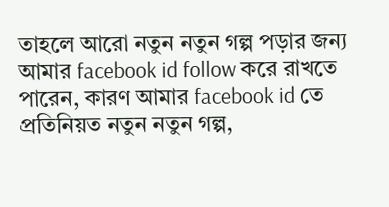তাহলে আরো নতুন নতুন গল্প পড়ার জন্য আমার facebook id follow করে রাখতে পারেন, কারণ আমার facebook id তে প্রতিনিয়ত নতুন নতুন গল্প,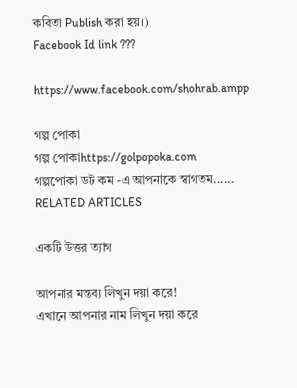কবিতা Publish করা হয়।)
Facebook Id link ???

https://www.facebook.com/shohrab.ampp

গল্প পোকা
গল্প পোকাhttps://golpopoka.com
গল্পপোকা ডট কম -এ আপনাকে স্বাগতম......
RELATED ARTICLES

একটি উত্তর ত্যাগ

আপনার মন্তব্য লিখুন দয়া করে!
এখানে আপনার নাম লিখুন দয়া করে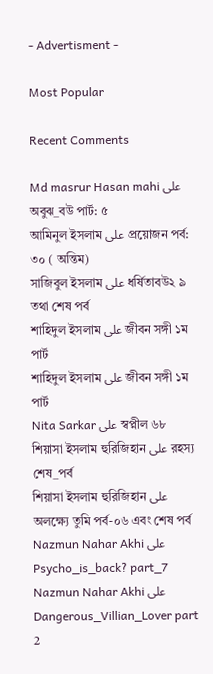- Advertisment -

Most Popular

Recent Comments

Md masrur Hasan mahi على অবুঝ_বউ পার্ট: ৫
আমিনুল ইসলাম على প্রয়োজন পর্ব: ৩০ ( অন্তিম)
সাজিবুল ইসলাম على ধর্ষিতাবউ২ ৯ তথা শেষ পর্ব
শাহিদুল ইসলাম على জীবন সঙ্গী ১ম পার্ট
শাহিদুল ইসলাম على জীবন সঙ্গী ১ম পার্ট
Nita Sarkar على স্বপ্নীল ৬৮
শিয়াসা ইসলাম হুরিজিহান على রহস্য শেষ_পর্ব
শিয়াসা ইসলাম হুরিজিহান على অলক্ষ্যে তুমি পর্ব-০৬ এবং শেষ পর্ব
Nazmun Nahar Akhi على Psycho_is_back? part_7
Nazmun Nahar Akhi على Dangerous_Villian_Lover part 2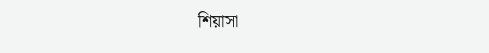শিয়াসা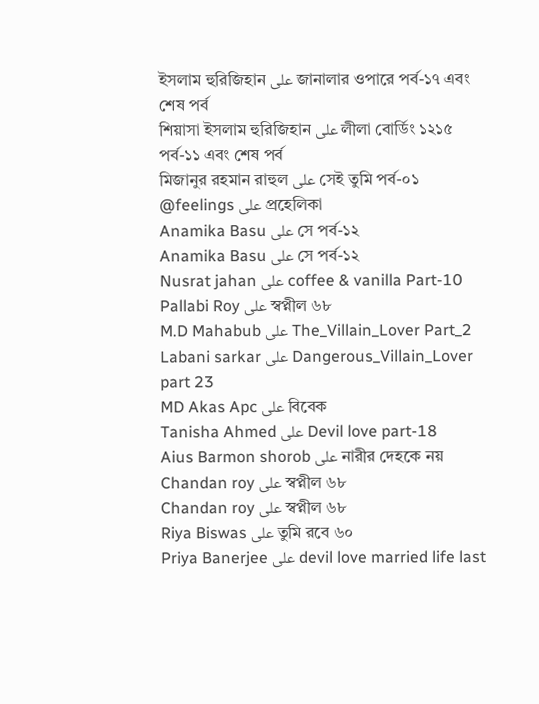ইসলাম হুরিজিহান على জানালার ওপারে পর্ব-১৭ এবং শেষ পর্ব
শিয়াসা ইসলাম হুরিজিহান على লীলা বোর্ডিং ১২১৫ পর্ব-১১ এবং শেষ পর্ব
মিজানুর রহমান রাহুল على সেই তুমি পর্ব-০১
@feelings على প্রহেলিকা
Anamika Basu على সে পর্ব-১২
Anamika Basu على সে পর্ব-১২
Nusrat jahan على coffee & vanilla Part-10
Pallabi Roy على স্বপ্নীল ৬৮
M.D Mahabub على The_Villain_Lover Part_2
Labani sarkar على Dangerous_Villain_Lover part 23
MD Akas Apc على বিবেক
Tanisha Ahmed على Devil love part-18
Aius Barmon shorob على নারীর দেহকে নয়
Chandan roy على স্বপ্নীল ৬৮
Chandan roy على স্বপ্নীল ৬৮
Riya Biswas على তুমি রবে ৬০
Priya Banerjee على devil love married life last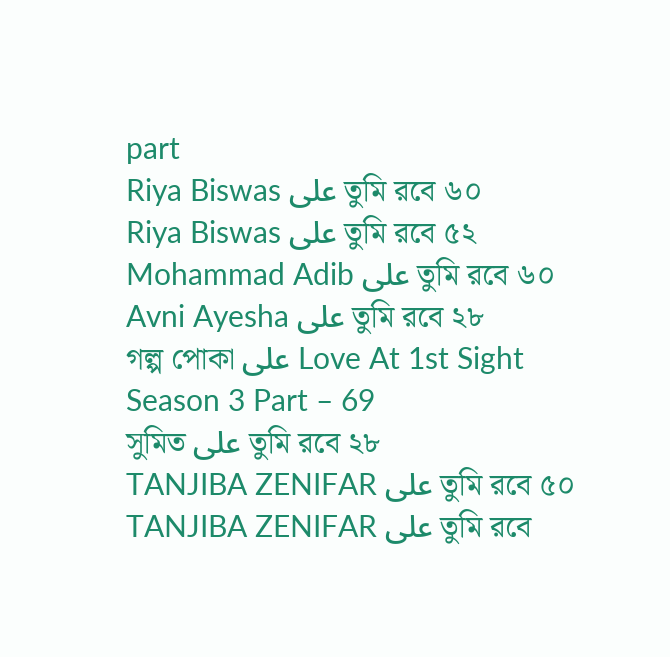part
Riya Biswas على তুমি রবে ৬০
Riya Biswas على তুমি রবে ৫২
Mohammad Adib على তুমি রবে ৬০
Avni Ayesha على তুমি রবে ২৮
গল্প পোকা على Love At 1st Sight Season 3 Part – 69
সুমিত على তুমি রবে ২৮
TANJIBA ZENIFAR على তুমি রবে ৫০
TANJIBA ZENIFAR على তুমি রবে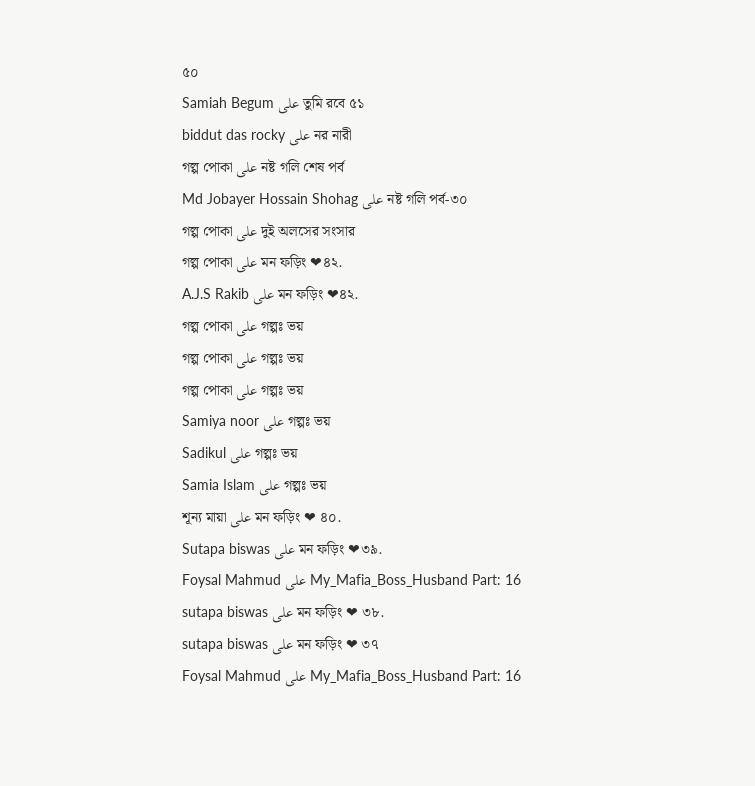৫০
Samiah Begum على তুমি রবে ৫১
biddut das rocky على নর নারী
গল্প পোকা على নষ্ট গলি শেষ পর্ব
Md Jobayer Hossain Shohag على নষ্ট গলি পর্ব-৩০
গল্প পোকা على দুই অলসের সংসার
গল্প পোকা على মন ফড়িং ❤৪২.
A.J.S Rakib على মন ফড়িং ❤৪২.
গল্প পোকা على গল্পঃ ভয়
গল্প পোকা على গল্পঃ ভয়
গল্প পোকা على গল্পঃ ভয়
Samiya noor على গল্পঃ ভয়
Sadikul على গল্পঃ ভয়
Samia Islam على গল্পঃ ভয়
শূন্য মায়া على মন ফড়িং ❤ ৪০.
Sutapa biswas على মন ফড়িং ❤৩৯.
Foysal Mahmud على My_Mafia_Boss_Husband Part: 16
sutapa biswas على মন ফড়িং ❤ ৩৮.
sutapa biswas على মন ফড়িং ❤ ৩৭
Foysal Mahmud على My_Mafia_Boss_Husband Part: 16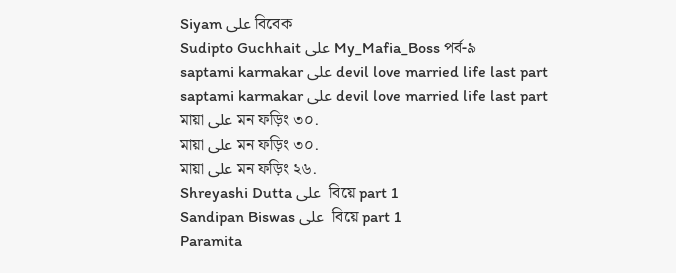Siyam على বিবেক
Sudipto Guchhait على My_Mafia_Boss পর্ব-৯
saptami karmakar على devil love married life last part
saptami karmakar على devil love married life last part
মায়া على মন ফড়িং ৩০.
মায়া على মন ফড়িং ৩০.
মায়া على মন ফড়িং ২৬.
Shreyashi Dutta على  বিয়ে part 1
Sandipan Biswas على  বিয়ে part 1
Paramita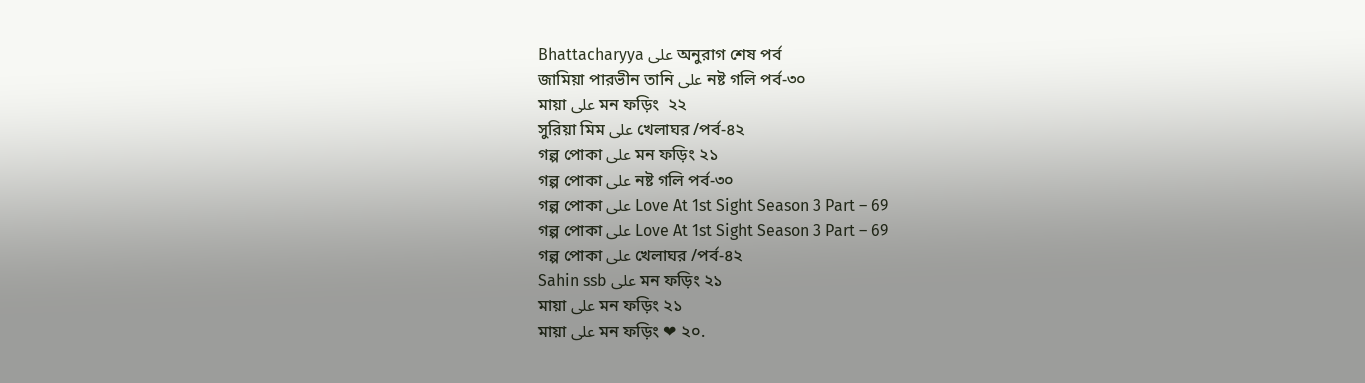Bhattacharyya على অনুরাগ শেষ পর্ব
জামিয়া পারভীন তানি على নষ্ট গলি পর্ব-৩০
মায়া على মন ফড়িং  ২২
সুরিয়া মিম على খেলাঘর /পর্ব-৪২
গল্প পোকা على মন ফড়িং ২১
গল্প পোকা على নষ্ট গলি পর্ব-৩০
গল্প পোকা على Love At 1st Sight Season 3 Part – 69
গল্প পোকা على Love At 1st Sight Season 3 Part – 69
গল্প পোকা على খেলাঘর /পর্ব-৪২
Sahin ssb على মন ফড়িং ২১
মায়া على মন ফড়িং ২১
মায়া على মন ফড়িং ❤ ২০.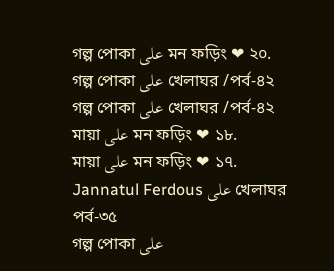গল্প পোকা على মন ফড়িং ❤ ২০.
গল্প পোকা على খেলাঘর /পর্ব-৪২
গল্প পোকা على খেলাঘর /পর্ব-৪২
মায়া على মন ফড়িং ❤ ১৮.
মায়া على মন ফড়িং ❤ ১৭.
Jannatul Ferdous على খেলাঘর পর্ব-৩৫
গল্প পোকা على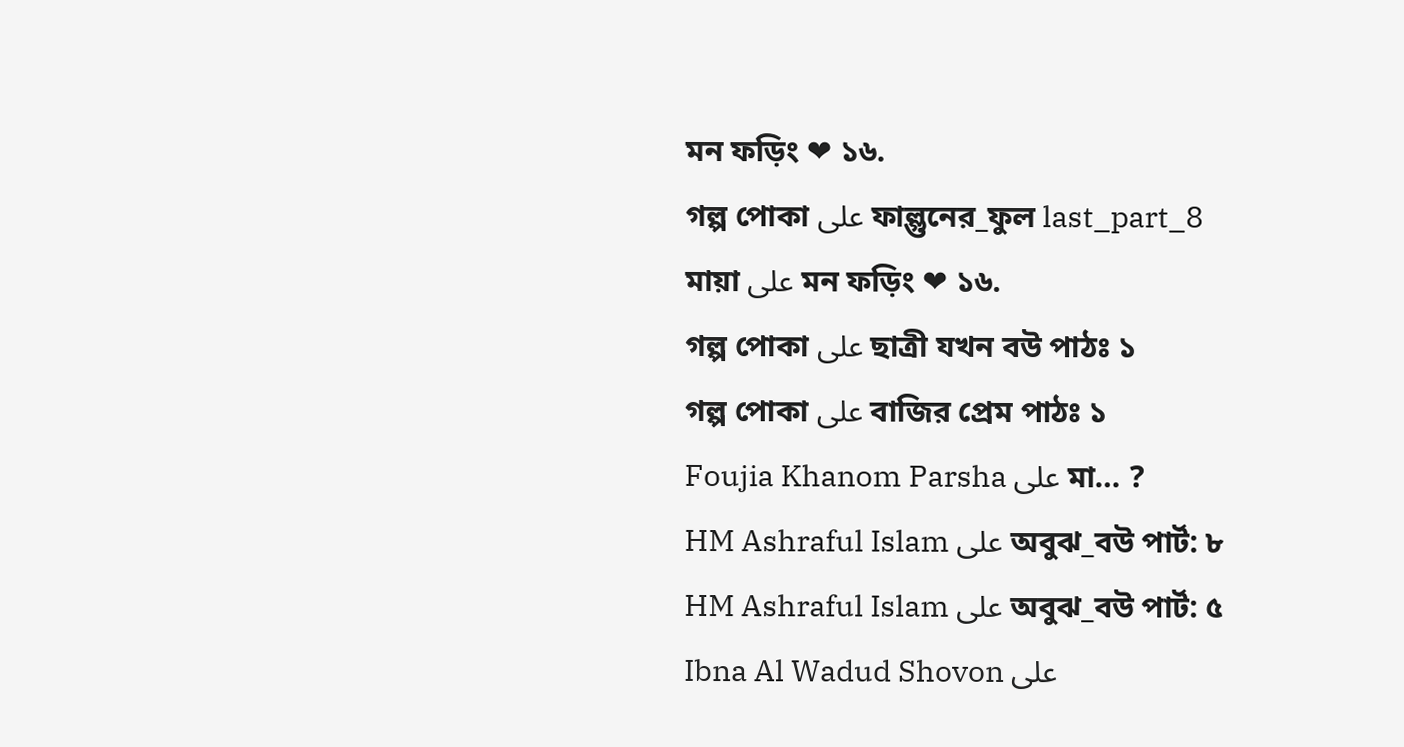মন ফড়িং ❤ ১৬.
গল্প পোকা على ফাল্গুনের_ফুল last_part_8
মায়া على মন ফড়িং ❤ ১৬.
গল্প পোকা على ছাত্রী যখন বউ পাঠঃ ১
গল্প পোকা على বাজির প্রেম পাঠঃ ১
Foujia Khanom Parsha على মা… ?
HM Ashraful Islam على অবুঝ_বউ পার্ট: ৮
HM Ashraful Islam على অবুঝ_বউ পার্ট: ৫
Ibna Al Wadud Shovon على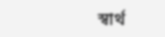স্বার্থ